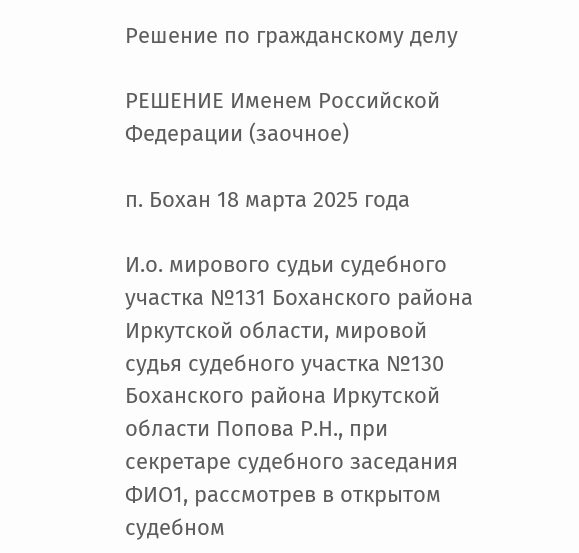Решение по гражданскому делу

РЕШЕНИЕ Именем Российской Федерации (заочное)

п. Бохан 18 марта 2025 года

И.о. мирового судьи судебного участка №131 Боханского района Иркутской области, мировой судья судебного участка №130 Боханского района Иркутской области Попова Р.Н., при секретаре судебного заседания ФИО1, рассмотрев в открытом судебном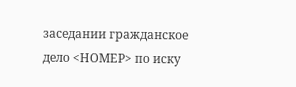заседании гражданское дело <НОМЕР> по иску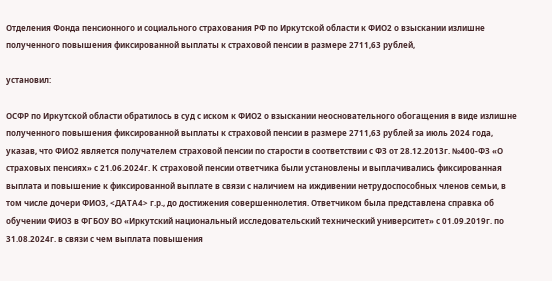Отделения Фонда пенсионного и социального страхования РФ по Иркутской области к ФИО2 о взыскании излишне полученного повышения фиксированной выплаты к страховой пенсии в размере 2711,63 рублей,

установил:

ОСФР по Иркутской области обратилось в суд с иском к ФИО2 о взыскании неосновательного обогащения в виде излишне полученного повышения фиксированной выплаты к страховой пенсии в размере 2711,63 рублей за июль 2024 года, указав, что ФИО2 является получателем страховой пенсии по старости в соответствии с ФЗ от 28.12.2013г. №400-ФЗ «О страховых пенсиях» с 21.06.2024г. К страховой пенсии ответчика были установлены и выплачивались фиксированная выплата и повышение к фиксированной выплате в связи с наличием на иждивении нетрудоспособных членов семьи, в том числе дочери ФИО3, <ДАТА4> г.р., до достижения совершеннолетия. Ответчиком была представлена справка об обучении ФИО3 в ФГБОУ ВО «Иркутский национальный исследовательский технический университет» с 01.09.2019г. по 31.08.2024г. в связи с чем выплата повышения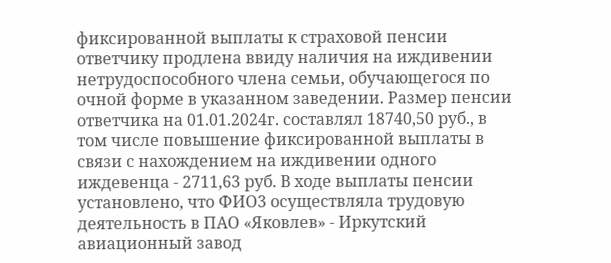фиксированной выплаты к страховой пенсии ответчику продлена ввиду наличия на иждивении нетрудоспособного члена семьи, обучающегося по очной форме в указанном заведении. Размер пенсии ответчика на 01.01.2024г. составлял 18740,50 руб., в том числе повышение фиксированной выплаты в связи с нахождением на иждивении одного иждевенца - 2711,63 руб. В ходе выплаты пенсии установлено, что ФИО3 осуществляла трудовую деятельность в ПАО «Яковлев» - Иркутский авиационный завод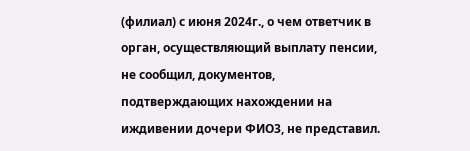(филиал) с июня 2024г., о чем ответчик в орган, осуществляющий выплату пенсии, не сообщил, документов, подтверждающих нахождении на иждивении дочери ФИО3, не представил.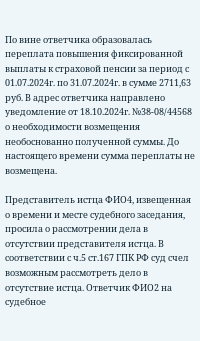По вине ответчика образовалась переплата повышения фиксированной выплаты к страховой пенсии за период с 01.07.2024г. по 31.07.2024г. в сумме 2711,63 руб. В адрес ответчика направлено уведомление от 18.10.2024г. №38-08/44568 о необходимости возмещения необоснованно полученной суммы. До настоящего времени сумма переплаты не возмещена.

Представитель истца ФИО4, извещенная о времени и месте судебного заседания, просила о рассмотрении дела в отсутствии представителя истца. В соответствии с ч.5 ст.167 ГПК РФ суд счел возможным рассмотреть дело в отсутствие истца. Ответчик ФИО2 на судебное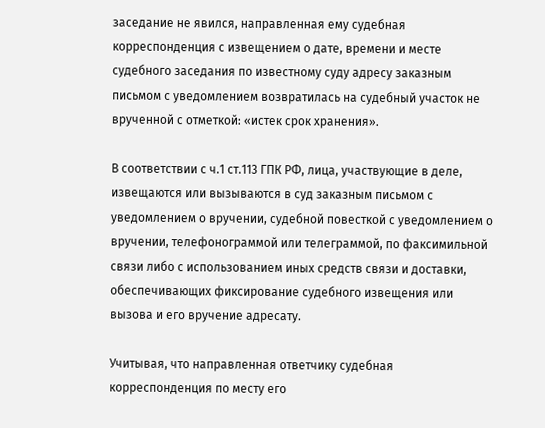заседание не явился, направленная ему судебная корреспонденция с извещением о дате, времени и месте судебного заседания по известному суду адресу заказным письмом с уведомлением возвратилась на судебный участок не врученной с отметкой: «истек срок хранения».

В соответствии с ч.1 ст.113 ГПК РФ, лица, участвующие в деле, извещаются или вызываются в суд заказным письмом с уведомлением о вручении, судебной повесткой с уведомлением о вручении, телефонограммой или телеграммой, по факсимильной связи либо с использованием иных средств связи и доставки, обеспечивающих фиксирование судебного извещения или вызова и его вручение адресату.

Учитывая, что направленная ответчику судебная корреспонденция по месту его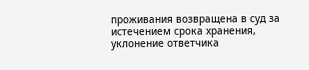проживания возвращена в суд за истечением срока хранения, уклонение ответчика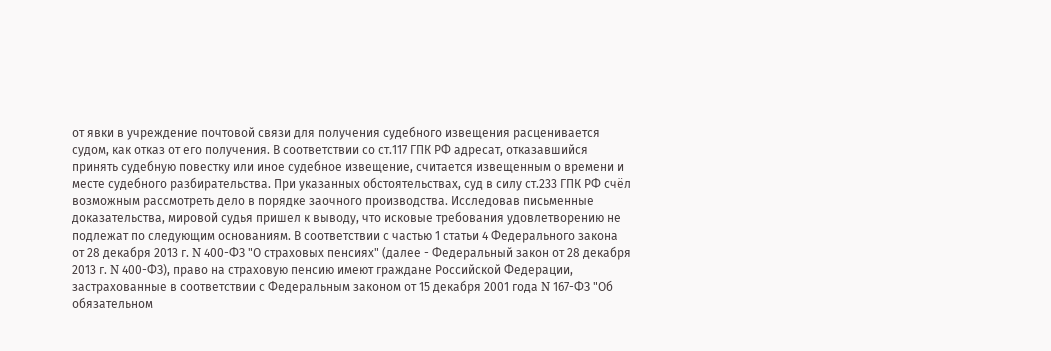от явки в учреждение почтовой связи для получения судебного извещения расценивается судом, как отказ от его получения. В соответствии со ст.117 ГПК РФ адресат, отказавшийся принять судебную повестку или иное судебное извещение, считается извещенным о времени и месте судебного разбирательства. При указанных обстоятельствах, суд в силу ст.233 ГПК РФ счёл возможным рассмотреть дело в порядке заочного производства. Исследовав письменные доказательства, мировой судья пришел к выводу, что исковые требования удовлетворению не подлежат по следующим основаниям. В соответствии с частью 1 статьи 4 Федерального закона от 28 декабря 2013 г. N 400-ФЗ "О страховых пенсиях" (далее - Федеральный закон от 28 декабря 2013 г. N 400-ФЗ), право на страховую пенсию имеют граждане Российской Федерации, застрахованные в соответствии с Федеральным законом от 15 декабря 2001 года N 167-ФЗ "Об обязательном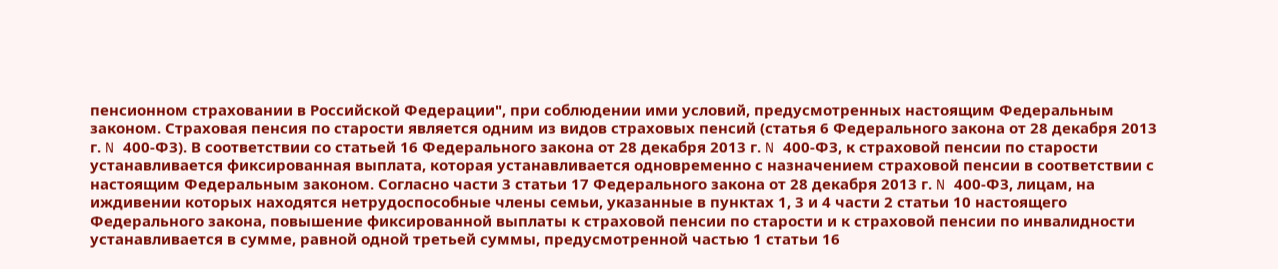пенсионном страховании в Российской Федерации", при соблюдении ими условий, предусмотренных настоящим Федеральным законом. Страховая пенсия по старости является одним из видов страховых пенсий (статья 6 Федерального закона от 28 декабря 2013 г. N 400-ФЗ). В соответствии со статьей 16 Федерального закона от 28 декабря 2013 г. N 400-ФЗ, к страховой пенсии по старости устанавливается фиксированная выплата, которая устанавливается одновременно с назначением страховой пенсии в соответствии с настоящим Федеральным законом. Согласно части 3 статьи 17 Федерального закона от 28 декабря 2013 г. N 400-ФЗ, лицам, на иждивении которых находятся нетрудоспособные члены семьи, указанные в пунктах 1, 3 и 4 части 2 статьи 10 настоящего Федерального закона, повышение фиксированной выплаты к страховой пенсии по старости и к страховой пенсии по инвалидности устанавливается в сумме, равной одной третьей суммы, предусмотренной частью 1 статьи 16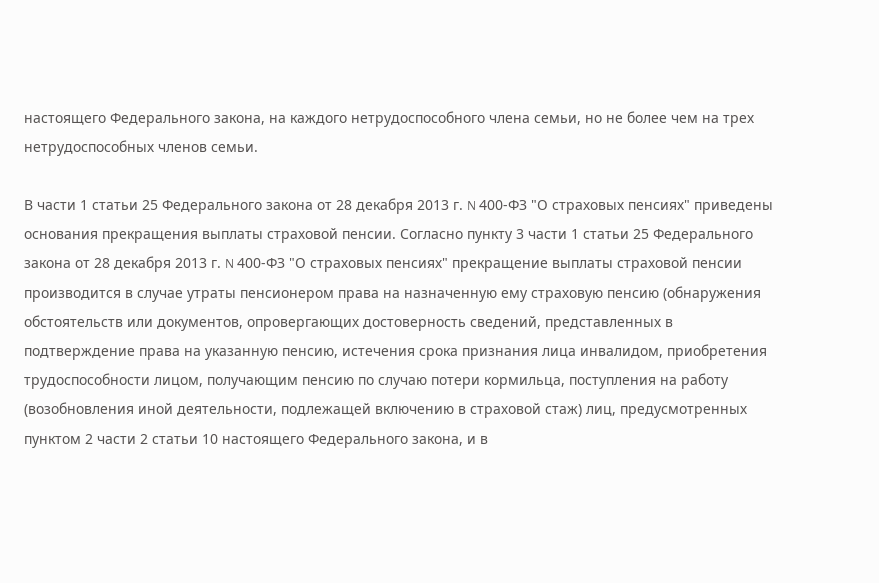настоящего Федерального закона, на каждого нетрудоспособного члена семьи, но не более чем на трех нетрудоспособных членов семьи.

В части 1 статьи 25 Федерального закона от 28 декабря 2013 г. N 400-ФЗ "О страховых пенсиях" приведены основания прекращения выплаты страховой пенсии. Согласно пункту 3 части 1 статьи 25 Федерального закона от 28 декабря 2013 г. N 400-ФЗ "О страховых пенсиях" прекращение выплаты страховой пенсии производится в случае утраты пенсионером права на назначенную ему страховую пенсию (обнаружения обстоятельств или документов, опровергающих достоверность сведений, представленных в подтверждение права на указанную пенсию, истечения срока признания лица инвалидом, приобретения трудоспособности лицом, получающим пенсию по случаю потери кормильца, поступления на работу (возобновления иной деятельности, подлежащей включению в страховой стаж) лиц, предусмотренных пунктом 2 части 2 статьи 10 настоящего Федерального закона, и в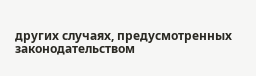других случаях, предусмотренных законодательством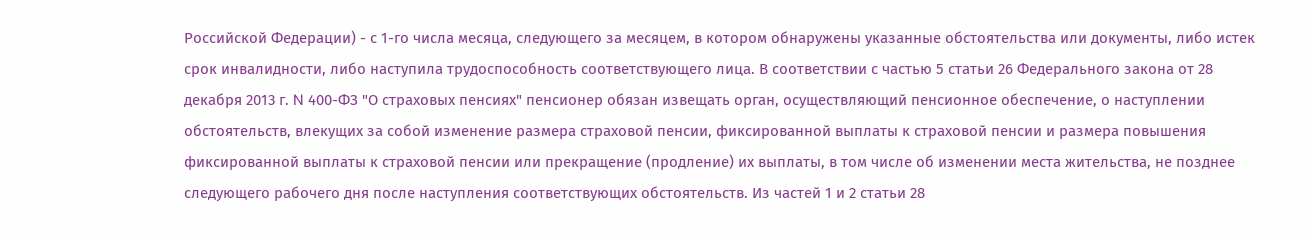Российской Федерации) - с 1-го числа месяца, следующего за месяцем, в котором обнаружены указанные обстоятельства или документы, либо истек срок инвалидности, либо наступила трудоспособность соответствующего лица. В соответствии с частью 5 статьи 26 Федерального закона от 28 декабря 2013 г. N 400-ФЗ "О страховых пенсиях" пенсионер обязан извещать орган, осуществляющий пенсионное обеспечение, о наступлении обстоятельств, влекущих за собой изменение размера страховой пенсии, фиксированной выплаты к страховой пенсии и размера повышения фиксированной выплаты к страховой пенсии или прекращение (продление) их выплаты, в том числе об изменении места жительства, не позднее следующего рабочего дня после наступления соответствующих обстоятельств. Из частей 1 и 2 статьи 28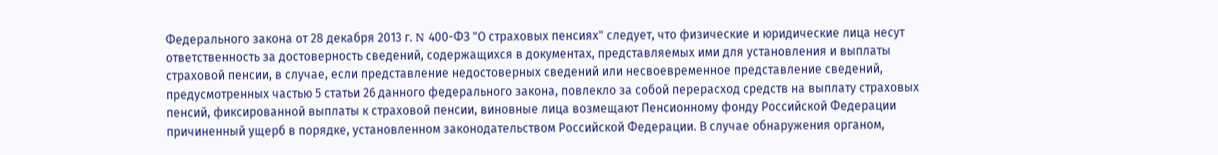Федерального закона от 28 декабря 2013 г. N 400-ФЗ "О страховых пенсиях" следует, что физические и юридические лица несут ответственность за достоверность сведений, содержащихся в документах, представляемых ими для установления и выплаты страховой пенсии, в случае, если представление недостоверных сведений или несвоевременное представление сведений, предусмотренных частью 5 статьи 26 данного федерального закона, повлекло за собой перерасход средств на выплату страховых пенсий, фиксированной выплаты к страховой пенсии, виновные лица возмещают Пенсионному фонду Российской Федерации причиненный ущерб в порядке, установленном законодательством Российской Федерации. В случае обнаружения органом,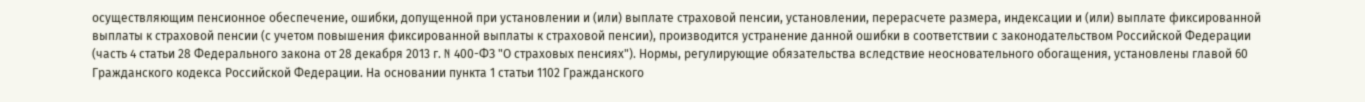осуществляющим пенсионное обеспечение, ошибки, допущенной при установлении и (или) выплате страховой пенсии, установлении, перерасчете размера, индексации и (или) выплате фиксированной выплаты к страховой пенсии (с учетом повышения фиксированной выплаты к страховой пенсии), производится устранение данной ошибки в соответствии с законодательством Российской Федерации (часть 4 статьи 28 Федерального закона от 28 декабря 2013 г. N 400-ФЗ "О страховых пенсиях"). Нормы, регулирующие обязательства вследствие неосновательного обогащения, установлены главой 60 Гражданского кодекса Российской Федерации. На основании пункта 1 статьи 1102 Гражданского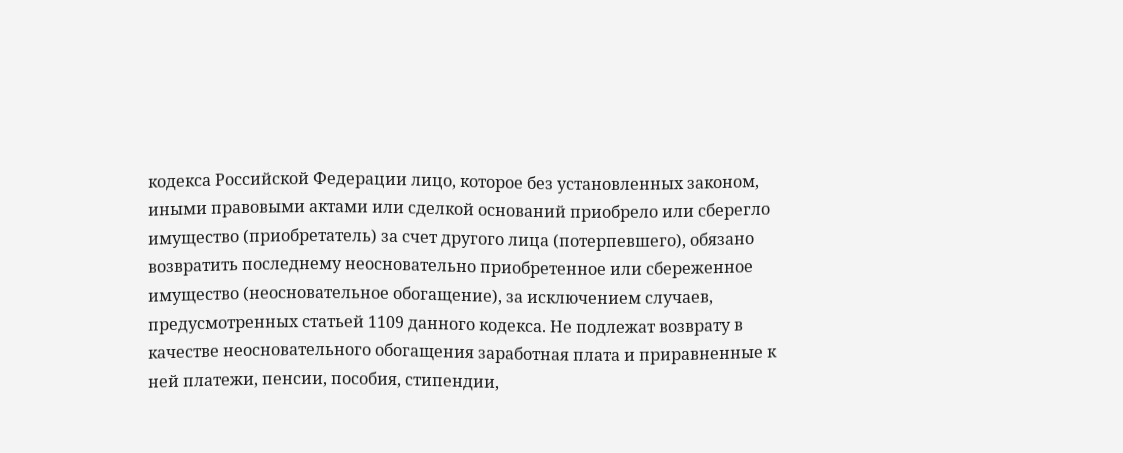кодекса Российской Федерации лицо, которое без установленных законом, иными правовыми актами или сделкой оснований приобрело или сберегло имущество (приобретатель) за счет другого лица (потерпевшего), обязано возвратить последнему неосновательно приобретенное или сбереженное имущество (неосновательное обогащение), за исключением случаев, предусмотренных статьей 1109 данного кодекса. Не подлежат возврату в качестве неосновательного обогащения заработная плата и приравненные к ней платежи, пенсии, пособия, стипендии,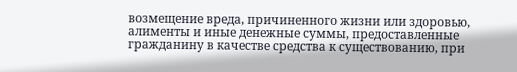возмещение вреда, причиненного жизни или здоровью, алименты и иные денежные суммы, предоставленные гражданину в качестве средства к существованию, при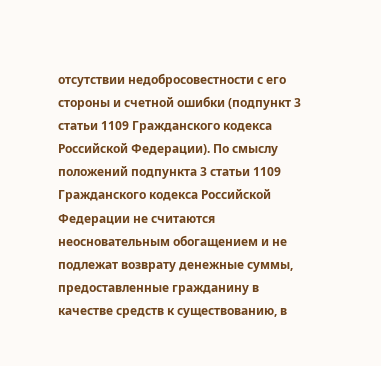отсутствии недобросовестности с его стороны и счетной ошибки (подпункт 3 статьи 1109 Гражданского кодекса Российской Федерации). По смыслу положений подпункта 3 статьи 1109 Гражданского кодекса Российской Федерации не считаются неосновательным обогащением и не подлежат возврату денежные суммы, предоставленные гражданину в качестве средств к существованию, в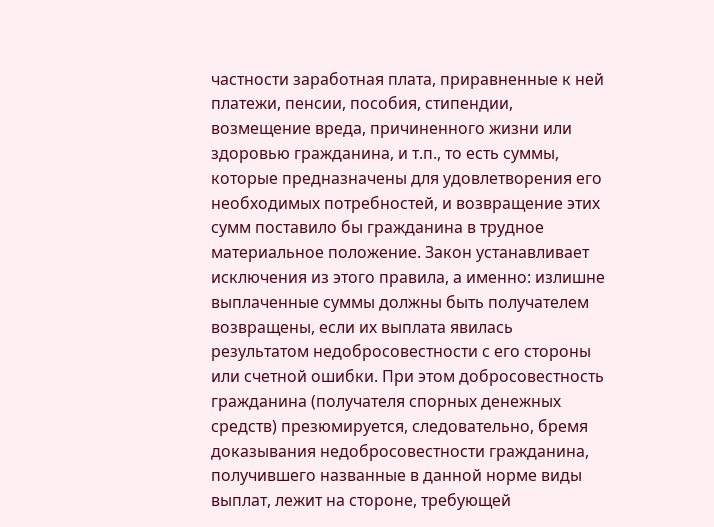частности заработная плата, приравненные к ней платежи, пенсии, пособия, стипендии, возмещение вреда, причиненного жизни или здоровью гражданина, и т.п., то есть суммы, которые предназначены для удовлетворения его необходимых потребностей, и возвращение этих сумм поставило бы гражданина в трудное материальное положение. Закон устанавливает исключения из этого правила, а именно: излишне выплаченные суммы должны быть получателем возвращены, если их выплата явилась результатом недобросовестности с его стороны или счетной ошибки. При этом добросовестность гражданина (получателя спорных денежных средств) презюмируется, следовательно, бремя доказывания недобросовестности гражданина, получившего названные в данной норме виды выплат, лежит на стороне, требующей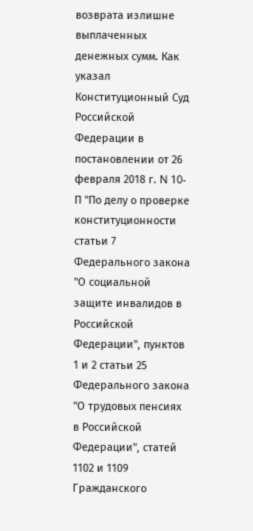возврата излишне выплаченных денежных сумм. Как указал Конституционный Суд Российской Федерации в постановлении от 26 февраля 2018 г. N 10-П "По делу о проверке конституционности статьи 7 Федерального закона "О социальной защите инвалидов в Российской Федерации", пунктов 1 и 2 статьи 25 Федерального закона "О трудовых пенсиях в Российской Федерации", статей 1102 и 1109 Гражданского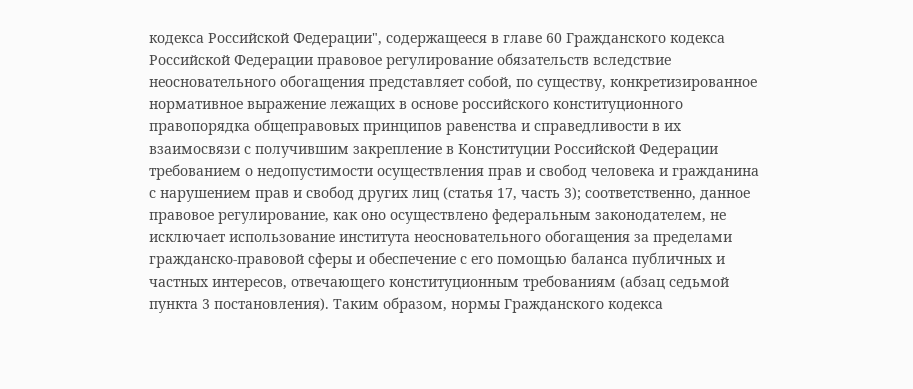кодекса Российской Федерации", содержащееся в главе 60 Гражданского кодекса Российской Федерации правовое регулирование обязательств вследствие неосновательного обогащения представляет собой, по существу, конкретизированное нормативное выражение лежащих в основе российского конституционного правопорядка общеправовых принципов равенства и справедливости в их взаимосвязи с получившим закрепление в Конституции Российской Федерации требованием о недопустимости осуществления прав и свобод человека и гражданина с нарушением прав и свобод других лиц (статья 17, часть 3); соответственно, данное правовое регулирование, как оно осуществлено федеральным законодателем, не исключает использование института неосновательного обогащения за пределами гражданско-правовой сферы и обеспечение с его помощью баланса публичных и частных интересов, отвечающего конституционным требованиям (абзац седьмой пункта 3 постановления). Таким образом, нормы Гражданского кодекса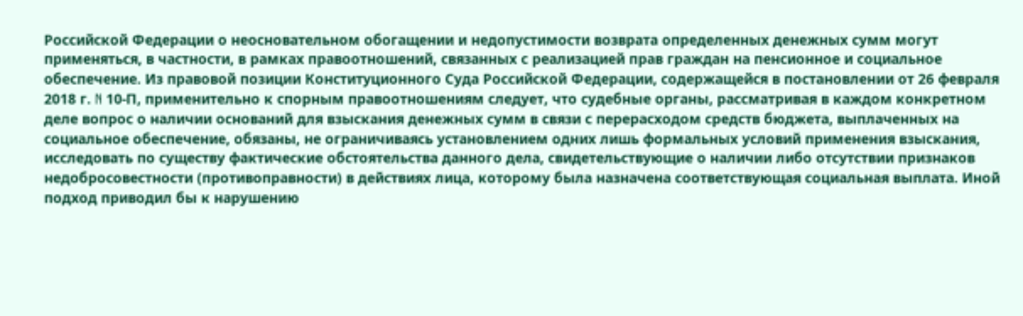Российской Федерации о неосновательном обогащении и недопустимости возврата определенных денежных сумм могут применяться, в частности, в рамках правоотношений, связанных с реализацией прав граждан на пенсионное и социальное обеспечение. Из правовой позиции Конституционного Суда Российской Федерации, содержащейся в постановлении от 26 февраля 2018 г. N 10-П, применительно к спорным правоотношениям следует, что судебные органы, рассматривая в каждом конкретном деле вопрос о наличии оснований для взыскания денежных сумм в связи с перерасходом средств бюджета, выплаченных на социальное обеспечение, обязаны, не ограничиваясь установлением одних лишь формальных условий применения взыскания, исследовать по существу фактические обстоятельства данного дела, свидетельствующие о наличии либо отсутствии признаков недобросовестности (противоправности) в действиях лица, которому была назначена соответствующая социальная выплата. Иной подход приводил бы к нарушению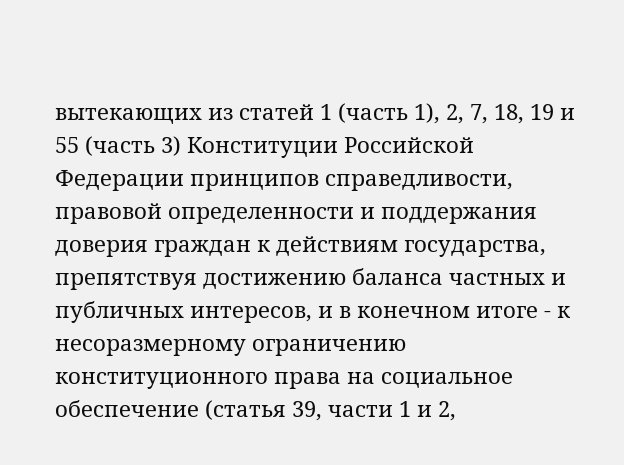вытекающих из статей 1 (часть 1), 2, 7, 18, 19 и 55 (часть 3) Конституции Российской Федерации принципов справедливости, правовой определенности и поддержания доверия граждан к действиям государства, препятствуя достижению баланса частных и публичных интересов, и в конечном итоге - к несоразмерному ограничению конституционного права на социальное обеспечение (статья 39, части 1 и 2,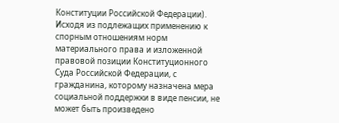Конституции Российской Федерации). Исходя из подлежащих применению к спорным отношениям норм материального права и изложенной правовой позиции Конституционного Суда Российской Федерации, с гражданина, которому назначена мера социальной поддержки в виде пенсии, не может быть произведено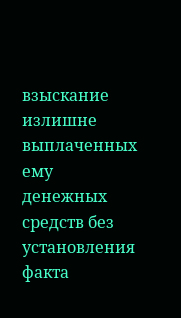взыскание излишне выплаченных ему денежных средств без установления факта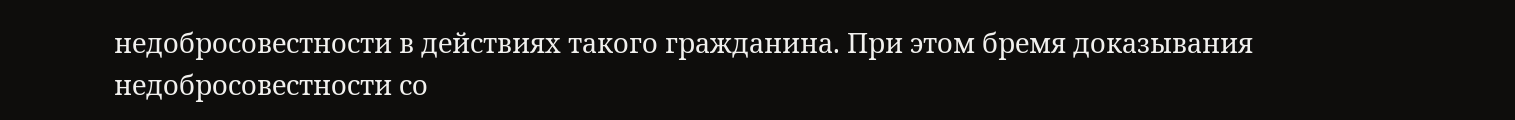недобросовестности в действиях такого гражданина. При этом бремя доказывания недобросовестности со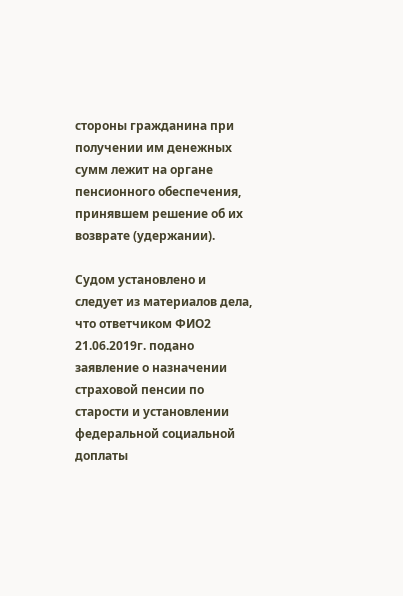стороны гражданина при получении им денежных сумм лежит на органе пенсионного обеспечения, принявшем решение об их возврате (удержании).

Судом установлено и следует из материалов дела, что ответчиком ФИО2 21.06.2019г. подано заявление о назначении страховой пенсии по старости и установлении федеральной социальной доплаты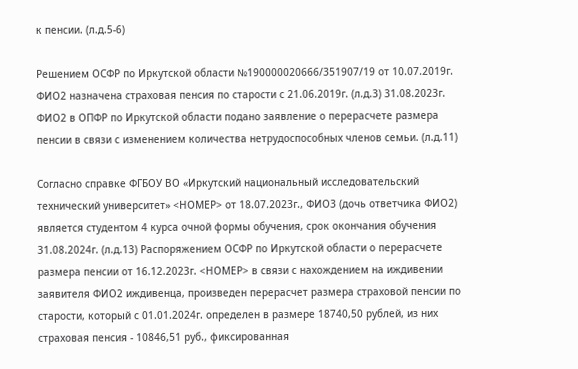к пенсии. (л.д.5-6)

Решением ОСФР по Иркутской области №190000020666/351907/19 от 10.07.2019г. ФИО2 назначена страховая пенсия по старости с 21.06.2019г. (л.д.3) 31.08.2023г. ФИО2 в ОПФР по Иркутской области подано заявление о перерасчете размера пенсии в связи с изменением количества нетрудоспособных членов семьи. (л.д.11)

Согласно справке ФГБОУ ВО «Иркутский национальный исследовательский технический университет» <НОМЕР> от 18.07.2023г., ФИО3 (дочь ответчика ФИО2) является студентом 4 курса очной формы обучения, срок окончания обучения 31.08.2024г. (л.д.13) Распоряжением ОСФР по Иркутской области о перерасчете размера пенсии от 16.12.2023г. <НОМЕР> в связи с нахождением на иждивении заявителя ФИО2 иждивенца, произведен перерасчет размера страховой пенсии по старости, который с 01.01.2024г. определен в размере 18740,50 рублей, из них страховая пенсия - 10846,51 руб., фиксированная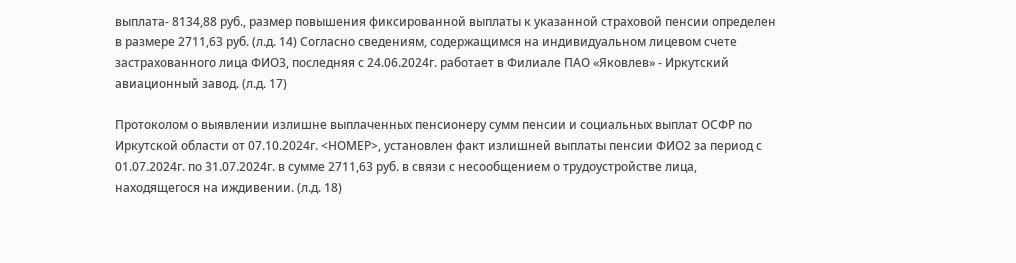выплата- 8134,88 руб., размер повышения фиксированной выплаты к указанной страховой пенсии определен в размере 2711,63 руб. (л.д. 14) Согласно сведениям, содержащимся на индивидуальном лицевом счете застрахованного лица ФИО3, последняя с 24.06.2024г. работает в Филиале ПАО «Яковлев» - Иркутский авиационный завод. (л.д. 17)

Протоколом о выявлении излишне выплаченных пенсионеру сумм пенсии и социальных выплат ОСФР по Иркутской области от 07.10.2024г. <НОМЕР>, установлен факт излишней выплаты пенсии ФИО2 за период с 01.07.2024г. по 31.07.2024г. в сумме 2711,63 руб. в связи с несообщением о трудоустройстве лица, находящегося на иждивении. (л.д. 18)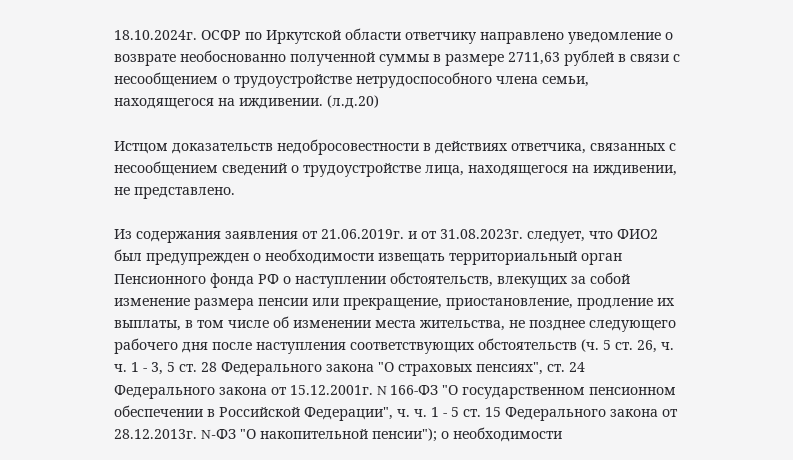18.10.2024г. ОСФР по Иркутской области ответчику направлено уведомление о возврате необоснованно полученной суммы в размере 2711,63 рублей в связи с несообщением о трудоустройстве нетрудоспособного члена семьи, находящегося на иждивении. (л.д.20)

Истцом доказательств недобросовестности в действиях ответчика, связанных с несообщением сведений о трудоустройстве лица, находящегося на иждивении, не представлено.

Из содержания заявления от 21.06.2019г. и от 31.08.2023г. следует, что ФИО2 был предупрежден о необходимости извещать территориальный орган Пенсионного фонда РФ о наступлении обстоятельств, влекущих за собой изменение размера пенсии или прекращение, приостановление, продление их выплаты, в том числе об изменении места жительства, не позднее следующего рабочего дня после наступления соответствующих обстоятельств (ч. 5 ст. 26, ч. ч. 1 - 3, 5 ст. 28 Федерального закона "О страховых пенсиях", ст. 24 Федерального закона от 15.12.2001г. N 166-ФЗ "О государственном пенсионном обеспечении в Российской Федерации", ч. ч. 1 - 5 ст. 15 Федерального закона от 28.12.2013г. N-ФЗ "О накопительной пенсии"); о необходимости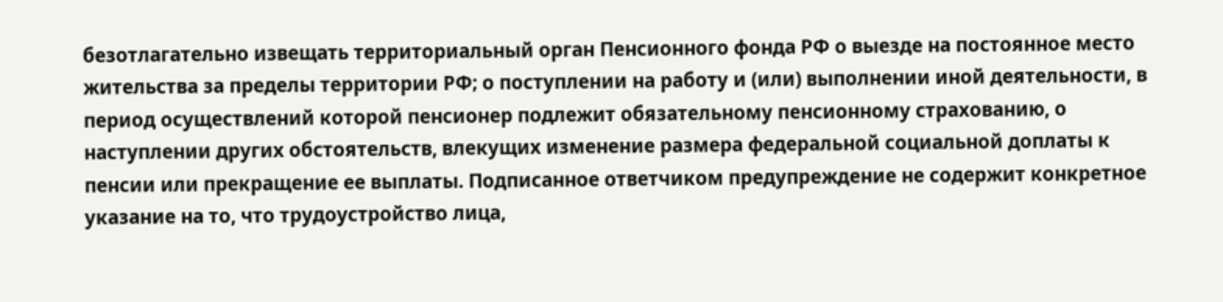безотлагательно извещать территориальный орган Пенсионного фонда РФ о выезде на постоянное место жительства за пределы территории РФ; о поступлении на работу и (или) выполнении иной деятельности, в период осуществлений которой пенсионер подлежит обязательному пенсионному страхованию, о наступлении других обстоятельств, влекущих изменение размера федеральной социальной доплаты к пенсии или прекращение ее выплаты. Подписанное ответчиком предупреждение не содержит конкретное указание на то, что трудоустройство лица,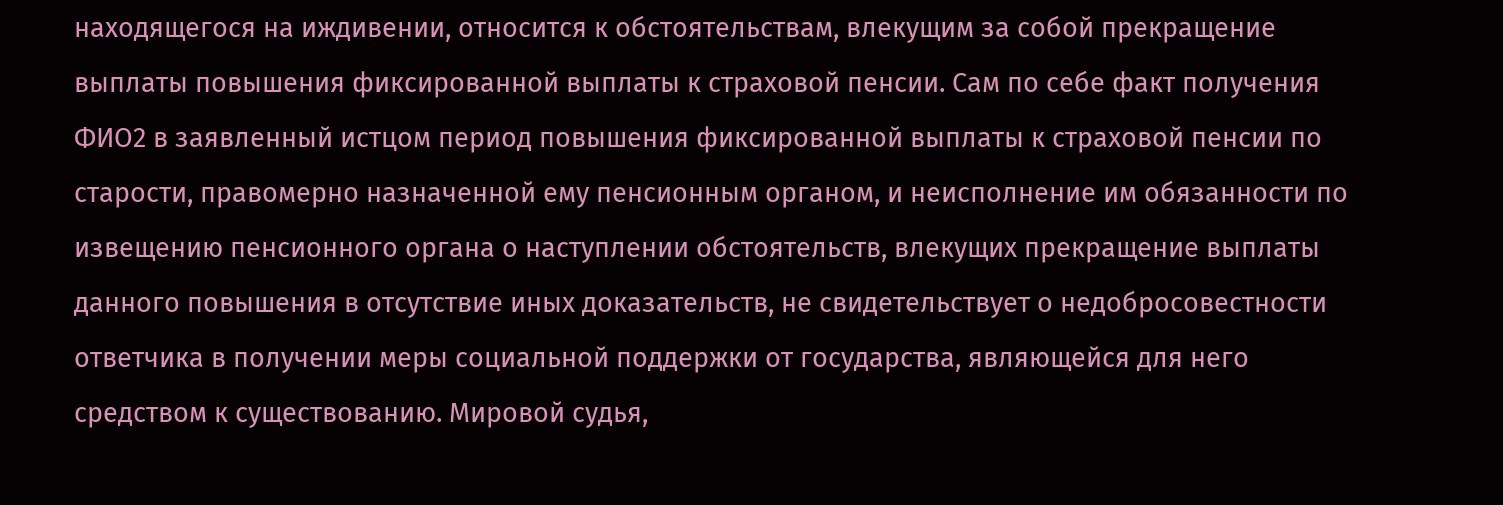находящегося на иждивении, относится к обстоятельствам, влекущим за собой прекращение выплаты повышения фиксированной выплаты к страховой пенсии. Сам по себе факт получения ФИО2 в заявленный истцом период повышения фиксированной выплаты к страховой пенсии по старости, правомерно назначенной ему пенсионным органом, и неисполнение им обязанности по извещению пенсионного органа о наступлении обстоятельств, влекущих прекращение выплаты данного повышения в отсутствие иных доказательств, не свидетельствует о недобросовестности ответчика в получении меры социальной поддержки от государства, являющейся для него средством к существованию. Мировой судья,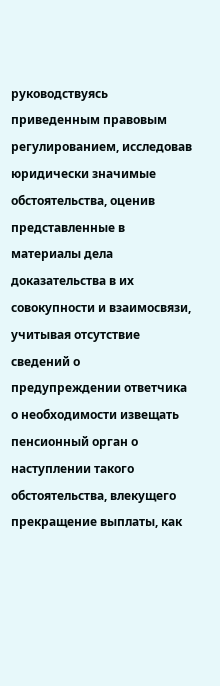руководствуясь приведенным правовым регулированием, исследовав юридически значимые обстоятельства, оценив представленные в материалы дела доказательства в их совокупности и взаимосвязи, учитывая отсутствие сведений о предупреждении ответчика о необходимости извещать пенсионный орган о наступлении такого обстоятельства, влекущего прекращение выплаты, как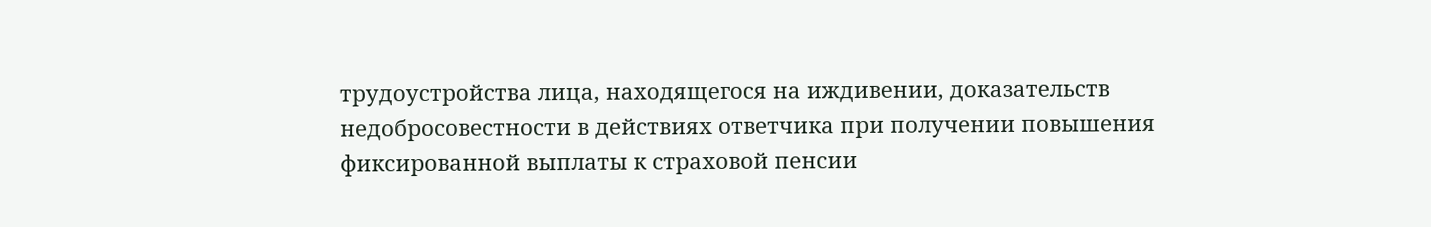трудоустройства лица, находящегося на иждивении, доказательств недобросовестности в действиях ответчика при получении повышения фиксированной выплаты к страховой пенсии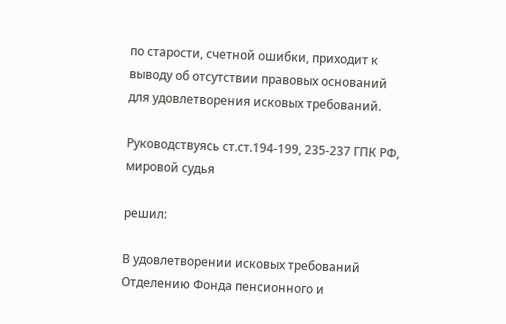по старости, счетной ошибки, приходит к выводу об отсутствии правовых оснований для удовлетворения исковых требований.

Руководствуясь ст.ст.194-199, 235-237 ГПК РФ, мировой судья

решил:

В удовлетворении исковых требований Отделению Фонда пенсионного и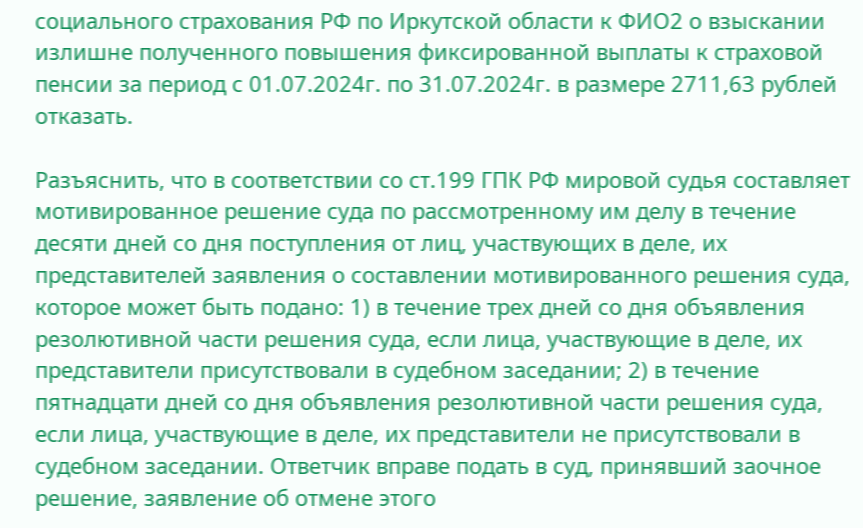социального страхования РФ по Иркутской области к ФИО2 о взыскании излишне полученного повышения фиксированной выплаты к страховой пенсии за период с 01.07.2024г. по 31.07.2024г. в размере 2711,63 рублей отказать.

Разъяснить, что в соответствии со ст.199 ГПК РФ мировой судья составляет мотивированное решение суда по рассмотренному им делу в течение десяти дней со дня поступления от лиц, участвующих в деле, их представителей заявления о составлении мотивированного решения суда, которое может быть подано: 1) в течение трех дней со дня объявления резолютивной части решения суда, если лица, участвующие в деле, их представители присутствовали в судебном заседании; 2) в течение пятнадцати дней со дня объявления резолютивной части решения суда, если лица, участвующие в деле, их представители не присутствовали в судебном заседании. Ответчик вправе подать в суд, принявший заочное решение, заявление об отмене этого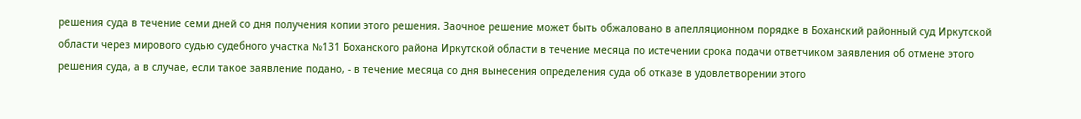решения суда в течение семи дней со дня получения копии этого решения. Заочное решение может быть обжаловано в апелляционном порядке в Боханский районный суд Иркутской области через мирового судью судебного участка №131 Боханского района Иркутской области в течение месяца по истечении срока подачи ответчиком заявления об отмене этого решения суда, а в случае, если такое заявление подано, - в течение месяца со дня вынесения определения суда об отказе в удовлетворении этого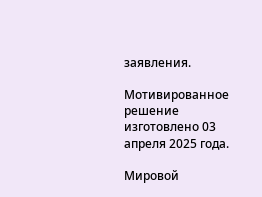заявления.

Мотивированное решение изготовлено 03 апреля 2025 года.

Мировой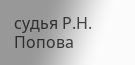судья Р.Н. Попова